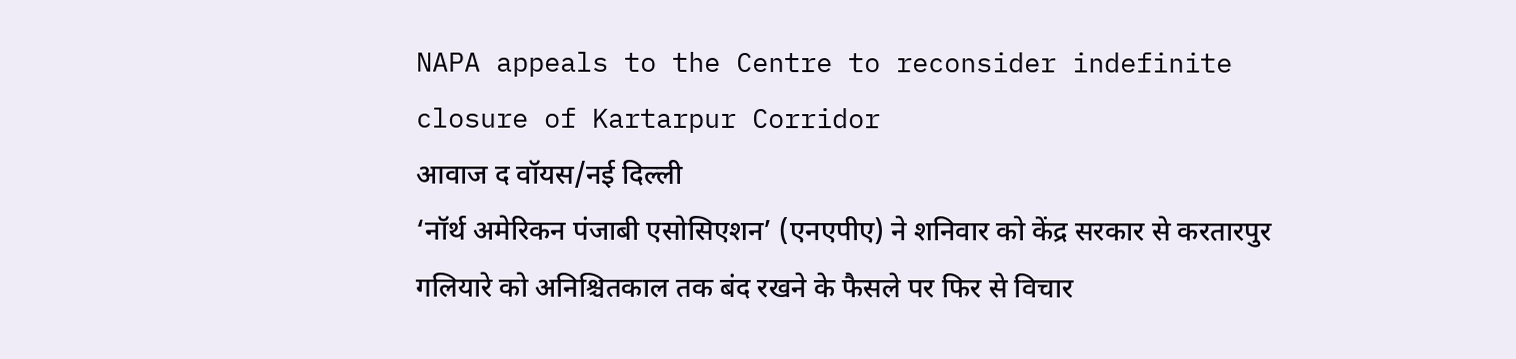NAPA appeals to the Centre to reconsider indefinite closure of Kartarpur Corridor
आवाज द वॉयस/नई दिल्ली
‘नॉर्थ अमेरिकन पंजाबी एसोसिएशन’ (एनएपीए) ने शनिवार को केंद्र सरकार से करतारपुर गलियारे को अनिश्चितकाल तक बंद रखने के फैसले पर फिर से विचार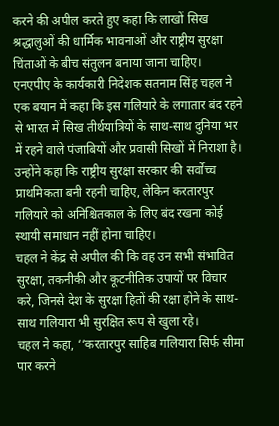करने की अपील करते हुए कहा कि लाखों सिख श्रद्धालुओं की धार्मिक भावनाओं और राष्ट्रीय सुरक्षा चिंताओं के बीच संतुलन बनाया जाना चाहिए।
एनएपीए के कार्यकारी निदेशक सतनाम सिंह चहल ने एक बयान में कहा कि इस गलियारे के लगातार बंद रहने से भारत में सिख तीर्थयात्रियों के साथ-साथ दुनिया भर में रहने वाले पंजाबियों और प्रवासी सिखों में निराशा है।
उन्होंने कहा कि राष्ट्रीय सुरक्षा सरकार की सर्वोच्च प्राथमिकता बनी रहनी चाहिए, लेकिन करतारपुर गलियारे को अनिश्चितकाल के लिए बंद रखना कोई स्थायी समाधान नहीं होना चाहिए।
चहल ने केंद्र से अपील की कि वह उन सभी संभावित सुरक्षा, तकनीकी और कूटनीतिक उपायों पर विचार करे, जिनसे देश के सुरक्षा हितों की रक्षा होने के साथ-साथ गलियारा भी सुरक्षित रूप से खुला रहे।
चहल ने कहा, ‘‘करतारपुर साहिब गलियारा सिर्फ सीमा पार करने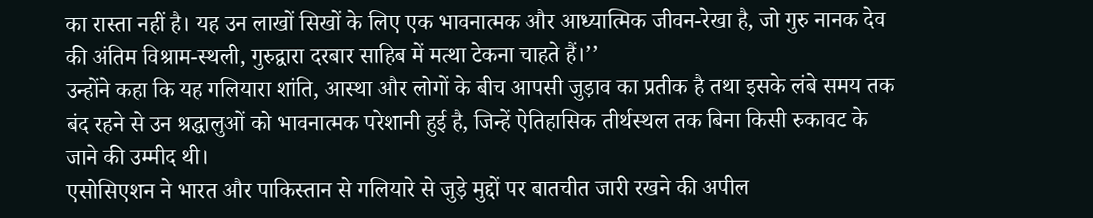का रास्ता नहीं है। यह उन लाखों सिखों के लिए एक भावनात्मक और आध्यात्मिक जीवन-रेखा है, जो गुरु नानक देव की अंतिम विश्राम-स्थली, गुरुद्वारा दरबार साहिब में मत्था टेकना चाहते हैं।’’
उन्होंने कहा कि यह गलियारा शांति, आस्था और लोगों के बीच आपसी जुड़ाव का प्रतीक है तथा इसके लंबे समय तक बंद रहने से उन श्रद्धालुओं को भावनात्मक परेशानी हुई है, जिन्हें ऐतिहासिक तीर्थस्थल तक बिना किसी रुकावट के जाने की उम्मीद थी।
एसोसिएशन ने भारत और पाकिस्तान से गलियारे से जुड़े मुद्दों पर बातचीत जारी रखने की अपील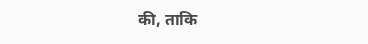की, ताकि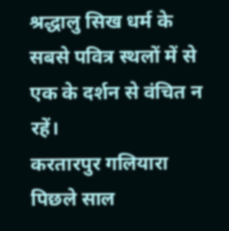श्रद्धालु सिख धर्म के सबसे पवित्र स्थलों में से एक के दर्शन से वंचित न रहें।
करतारपुर गलियारा पिछले साल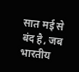सात मई से बंद है, जब भारतीय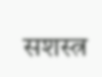सशस्त्र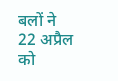बलों ने 22 अप्रैल को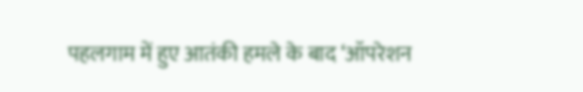पहलगाम में हुए आतंकी हमले के बाद ‘ऑपरेशन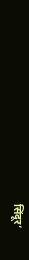सिंदूर’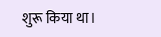शुरू किया था।